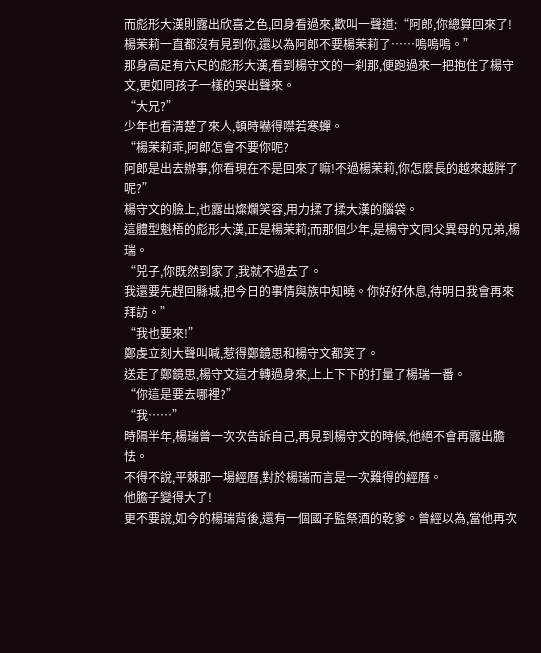而彪形大漢則露出欣喜之色,回身看過來,歡叫一聲道:“阿郎,你總算回來了!
楊茉莉一直都沒有見到你,還以為阿郎不要楊茉莉了……嗚嗚嗚。”
那身高足有六尺的彪形大漢,看到楊守文的一刹那,便跑過來一把抱住了楊守文,更如同孩子一樣的哭出聲來。
“大兄?”
少年也看清楚了來人,頓時嚇得噤若寒蟬。
“楊茉莉乖,阿郎怎會不要你呢?
阿郎是出去辦事,你看現在不是回來了嘛!不過楊茉莉,你怎麼長的越來越胖了呢?”
楊守文的臉上,也露出燦爛笑容,用力揉了揉大漢的腦袋。
這體型魁梧的彪形大漢,正是楊茉莉;而那個少年,是楊守文同父異母的兄弟,楊瑞。
“兕子,你既然到家了,我就不過去了。
我還要先趕回縣城,把今日的事情與族中知曉。你好好休息,待明日我會再來拜訪。”
“我也要來!”
鄭虔立刻大聲叫喊,惹得鄭鏡思和楊守文都笑了。
送走了鄭鏡思,楊守文這才轉過身來,上上下下的打量了楊瑞一番。
“你這是要去哪裡?”
“我……”
時隔半年,楊瑞曾一次次告訴自己,再見到楊守文的時候,他絕不會再露出膽怯。
不得不說,平棘那一場經曆,對於楊瑞而言是一次難得的經曆。
他膽子變得大了!
更不要說,如今的楊瑞背後,還有一個國子監祭酒的乾爹。曾經以為,當他再次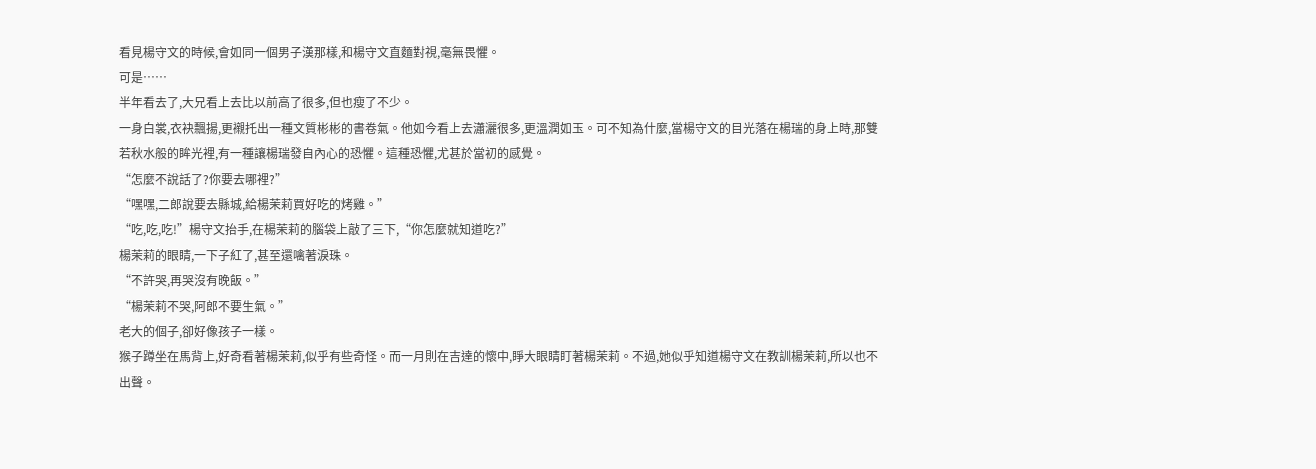看見楊守文的時候,會如同一個男子漢那樣,和楊守文直麵對視,毫無畏懼。
可是……
半年看去了,大兄看上去比以前高了很多,但也瘦了不少。
一身白裳,衣袂飄揚,更襯托出一種文質彬彬的書卷氣。他如今看上去瀟灑很多,更溫潤如玉。可不知為什麼,當楊守文的目光落在楊瑞的身上時,那雙若秋水般的眸光裡,有一種讓楊瑞發自內心的恐懼。這種恐懼,尤甚於當初的感覺。
“怎麼不說話了?你要去哪裡?”
“嘿嘿,二郎說要去縣城,給楊茉莉買好吃的烤雞。”
“吃,吃,吃!”楊守文抬手,在楊茉莉的腦袋上敲了三下,“你怎麼就知道吃?”
楊茉莉的眼睛,一下子紅了,甚至還噙著淚珠。
“不許哭,再哭沒有晚飯。”
“楊茉莉不哭,阿郎不要生氣。”
老大的個子,卻好像孩子一樣。
猴子蹲坐在馬背上,好奇看著楊茉莉,似乎有些奇怪。而一月則在吉達的懷中,睜大眼睛盯著楊茉莉。不過,她似乎知道楊守文在教訓楊茉莉,所以也不出聲。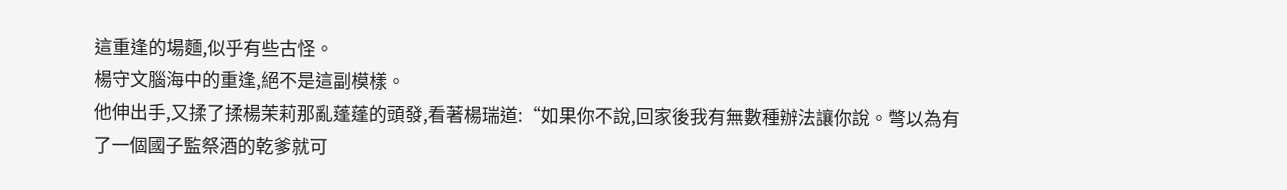這重逢的場麵,似乎有些古怪。
楊守文腦海中的重逢,絕不是這副模樣。
他伸出手,又揉了揉楊茉莉那亂蓬蓬的頭發,看著楊瑞道:“如果你不說,回家後我有無數種辦法讓你說。彆以為有了一個國子監祭酒的乾爹就可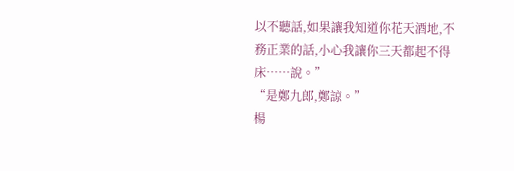以不聽話,如果讓我知道你花天酒地,不務正業的話,小心我讓你三天都起不得床……說。”
“是鄭九郎,鄭諒。”
楊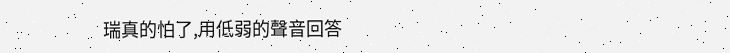瑞真的怕了,用低弱的聲音回答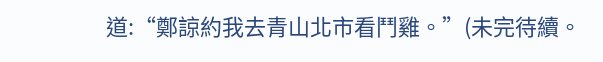道:“鄭諒約我去青山北市看鬥雞。”(未完待續。